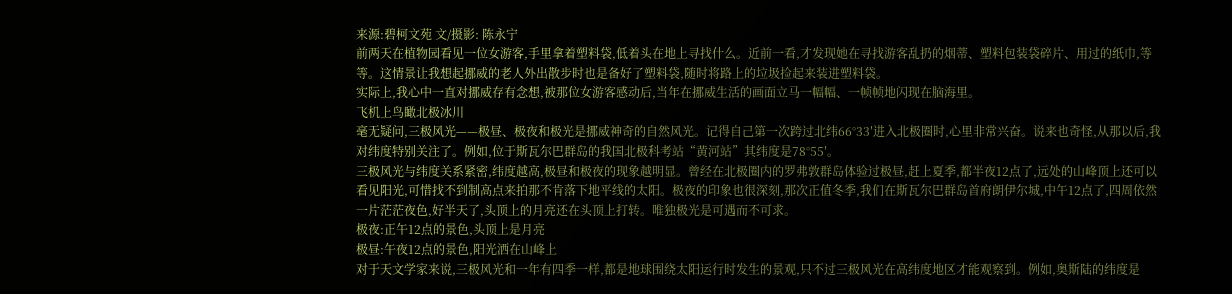来源:碧柯文苑 文/摄影: 陈永宁
前两天在植物园看见一位女游客,手里拿着塑料袋,低着头在地上寻找什么。近前一看,才发现她在寻找游客乱扔的烟蒂、塑料包装袋碎片、用过的纸巾,等等。这情景让我想起挪威的老人外出散步时也是备好了塑料袋,随时将路上的垃圾捡起来装进塑料袋。
实际上,我心中一直对挪威存有念想,被那位女游客感动后,当年在挪威生活的画面立马一幅幅、一帧帧地闪现在脑海里。
飞机上鸟瞰北极冰川
毫无疑问,三极风光——极昼、极夜和极光是挪威神奇的自然风光。记得自己第一次跨过北纬66°33′进入北极圈时,心里非常兴奋。说来也奇怪,从那以后,我对纬度特别关注了。例如,位于斯瓦尔巴群岛的我国北极科考站“黄河站”其纬度是78°55′。
三极风光与纬度关系紧密,纬度越高,极昼和极夜的现象越明显。曾经在北极圈内的罗弗敦群岛体验过极昼,赶上夏季,都半夜12点了,远处的山峰顶上还可以看见阳光,可惜找不到制高点来拍那不肯落下地平线的太阳。极夜的印象也很深刻,那次正值冬季,我们在斯瓦尔巴群岛首府朗伊尔城,中午12点了,四周依然一片茫茫夜色,好半天了,头顶上的月亮还在头顶上打转。唯独极光是可遇而不可求。
极夜:正午12点的景色,头顶上是月亮
极昼:午夜12点的景色,阳光洒在山峰上
对于天文学家来说,三极风光和一年有四季一样,都是地球围绕太阳运行时发生的景观,只不过三极风光在高纬度地区才能观察到。例如,奥斯陆的纬度是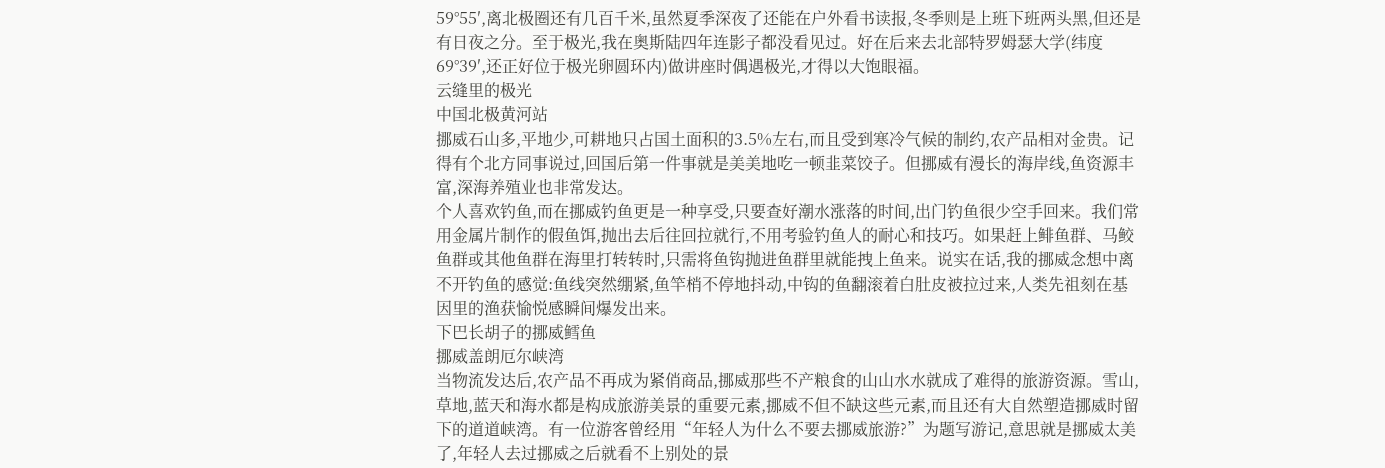59°55′,离北极圈还有几百千米,虽然夏季深夜了还能在户外看书读报,冬季则是上班下班两头黑,但还是有日夜之分。至于极光,我在奥斯陆四年连影子都没看见过。好在后来去北部特罗姆瑟大学(纬度69°39′,还正好位于极光卵圆环内)做讲座时偶遇极光,才得以大饱眼福。
云缝里的极光
中国北极黄河站
挪威石山多,平地少,可耕地只占国土面积的3.5%左右,而且受到寒冷气候的制约,农产品相对金贵。记得有个北方同事说过,回国后第一件事就是美美地吃一顿韭菜饺子。但挪威有漫长的海岸线,鱼资源丰富,深海养殖业也非常发达。
个人喜欢钓鱼,而在挪威钓鱼更是一种享受,只要查好潮水涨落的时间,出门钓鱼很少空手回来。我们常用金属片制作的假鱼饵,抛出去后往回拉就行,不用考验钓鱼人的耐心和技巧。如果赶上鲱鱼群、马鲛鱼群或其他鱼群在海里打转转时,只需将鱼钩抛进鱼群里就能拽上鱼来。说实在话,我的挪威念想中离不开钓鱼的感觉:鱼线突然绷紧,鱼竿梢不停地抖动,中钩的鱼翻滚着白肚皮被拉过来,人类先祖刻在基因里的渔获愉悦感瞬间爆发出来。
下巴长胡子的挪威鳕鱼
挪威盖朗厄尔峡湾
当物流发达后,农产品不再成为紧俏商品,挪威那些不产粮食的山山水水就成了难得的旅游资源。雪山,草地,蓝天和海水都是构成旅游美景的重要元素,挪威不但不缺这些元素,而且还有大自然塑造挪威时留下的道道峡湾。有一位游客曾经用“年轻人为什么不要去挪威旅游?”为题写游记,意思就是挪威太美了,年轻人去过挪威之后就看不上别处的景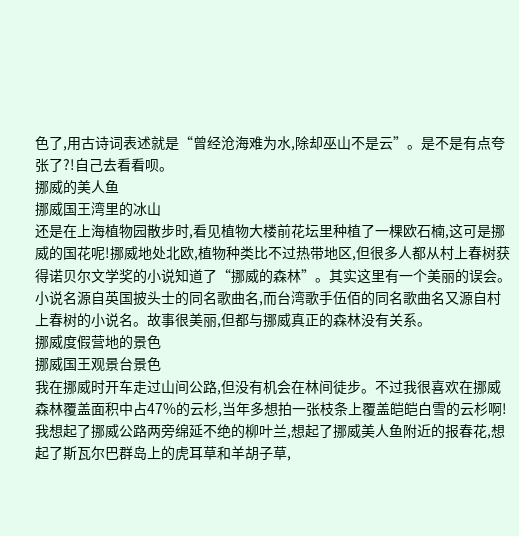色了,用古诗词表述就是“曾经沧海难为水,除却巫山不是云”。是不是有点夸张了?!自己去看看呗。
挪威的美人鱼
挪威国王湾里的冰山
还是在上海植物园散步时,看见植物大楼前花坛里种植了一棵欧石楠,这可是挪威的国花呢!挪威地处北欧,植物种类比不过热带地区,但很多人都从村上春树获得诺贝尔文学奖的小说知道了“挪威的森林”。其实这里有一个美丽的误会。小说名源自英国披头士的同名歌曲名,而台湾歌手伍佰的同名歌曲名又源自村上春树的小说名。故事很美丽,但都与挪威真正的森林没有关系。
挪威度假营地的景色
挪威国王观景台景色
我在挪威时开车走过山间公路,但没有机会在林间徒步。不过我很喜欢在挪威森林覆盖面积中占47%的云杉,当年多想拍一张枝条上覆盖皑皑白雪的云杉啊!我想起了挪威公路两旁绵延不绝的柳叶兰,想起了挪威美人鱼附近的报春花,想起了斯瓦尔巴群岛上的虎耳草和羊胡子草,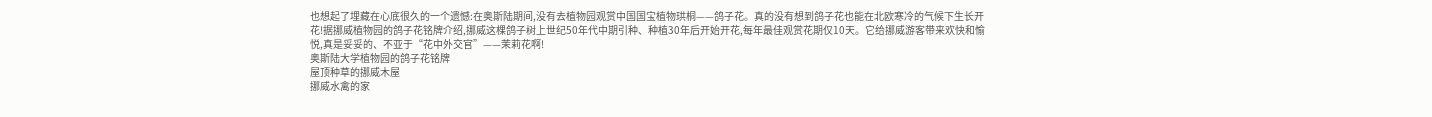也想起了埋藏在心底很久的一个遗憾:在奥斯陆期间,没有去植物园观赏中国国宝植物珙桐——鸽子花。真的没有想到鸽子花也能在北欧寒冷的气候下生长开花!据挪威植物园的鸽子花铭牌介绍,挪威这棵鸽子树上世纪50年代中期引种、种植30年后开始开花,每年最佳观赏花期仅10天。它给挪威游客带来欢快和愉悦,真是妥妥的、不亚于“花中外交官”——茉莉花啊!
奥斯陆大学植物园的鸽子花铭牌
屋顶种草的挪威木屋
挪威水禽的家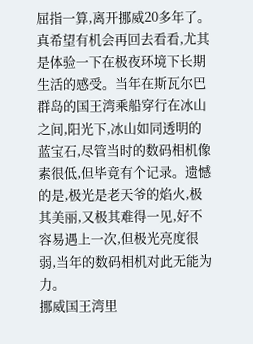屈指一算,离开挪威20多年了。真希望有机会再回去看看,尤其是体验一下在极夜环境下长期生活的感受。当年在斯瓦尔巴群岛的国王湾乘船穿行在冰山之间,阳光下,冰山如同透明的蓝宝石,尽管当时的数码相机像素很低,但毕竟有个记录。遗憾的是,极光是老天爷的焰火,极其美丽,又极其难得一见,好不容易遇上一次,但极光亮度很弱,当年的数码相机对此无能为力。
挪威国王湾里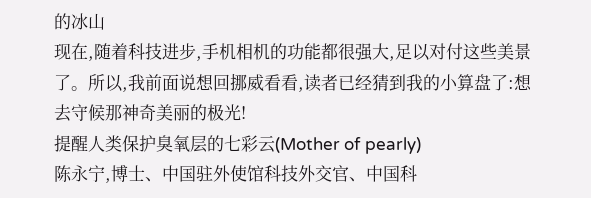的冰山
现在,随着科技进步,手机相机的功能都很强大,足以对付这些美景了。所以,我前面说想回挪威看看,读者已经猜到我的小算盘了:想去守候那神奇美丽的极光!
提醒人类保护臭氧层的七彩云(Mother of pearly)
陈永宁,博士、中国驻外使馆科技外交官、中国科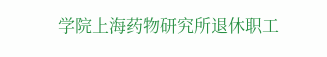学院上海药物研究所退休职工